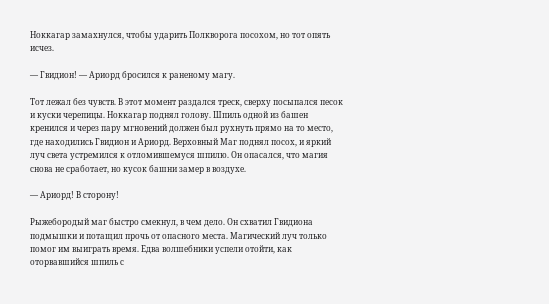Ноккагар замахнулся, чтобы ударить Полкворога посохом, но тот опять исчез.

— Гвидион! — Ариорд бросился к раненому магу.

Тот лежал без чувств. В этот момент раздался треск, сверху посыпался песок и куски черепицы. Ноккагар поднял голову. Шпиль одной из башен кренился и через пару мгновений должен был рухнуть прямо на то место, где находились Гвидион и Ариорд. Верховный Маг поднял посох, и яркий луч света устремился к отломившемуся шпилю. Он опасался, что магия снова не сработает, но кусок башни замер в воздухе.

— Ариорд! В сторону!

Рыжебородый маг быстро смекнул, в чем дело. Он схватил Гвидиона подмышки и потащил прочь от опасного места. Магический луч только помог им выиграть время. Едва волшебники успели отойти, как оторвавшийся шпиль с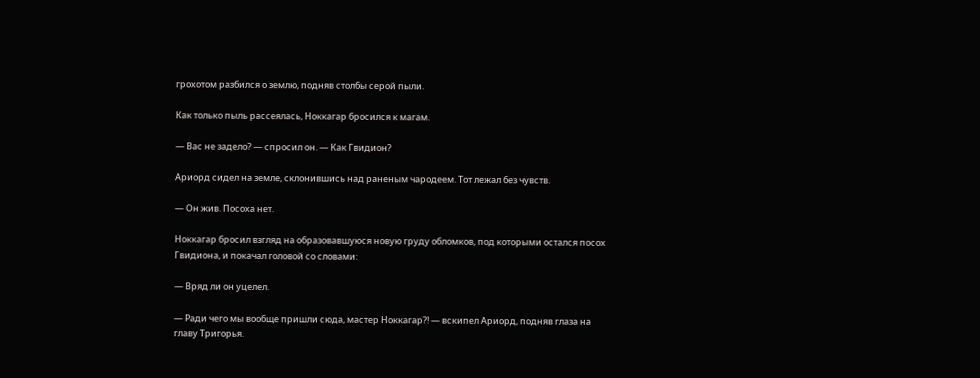грохотом разбился о землю, подняв столбы серой пыли.

Как только пыль рассеялась, Ноккагар бросился к магам.

— Вас не задело? — спросил он. — Как Гвидион?

Ариорд сидел на земле, склонившись над раненым чародеем. Тот лежал без чувств.

— Он жив. Посоха нет.

Ноккагар бросил взгляд на образовавшуюся новую груду обломков, под которыми остался посох Гвидиона, и покачал головой со словами:

— Вряд ли он уцелел.

— Ради чего мы вообще пришли сюда, мастер Ноккагар?! — вскипел Ариорд, подняв глаза на главу Тригорья.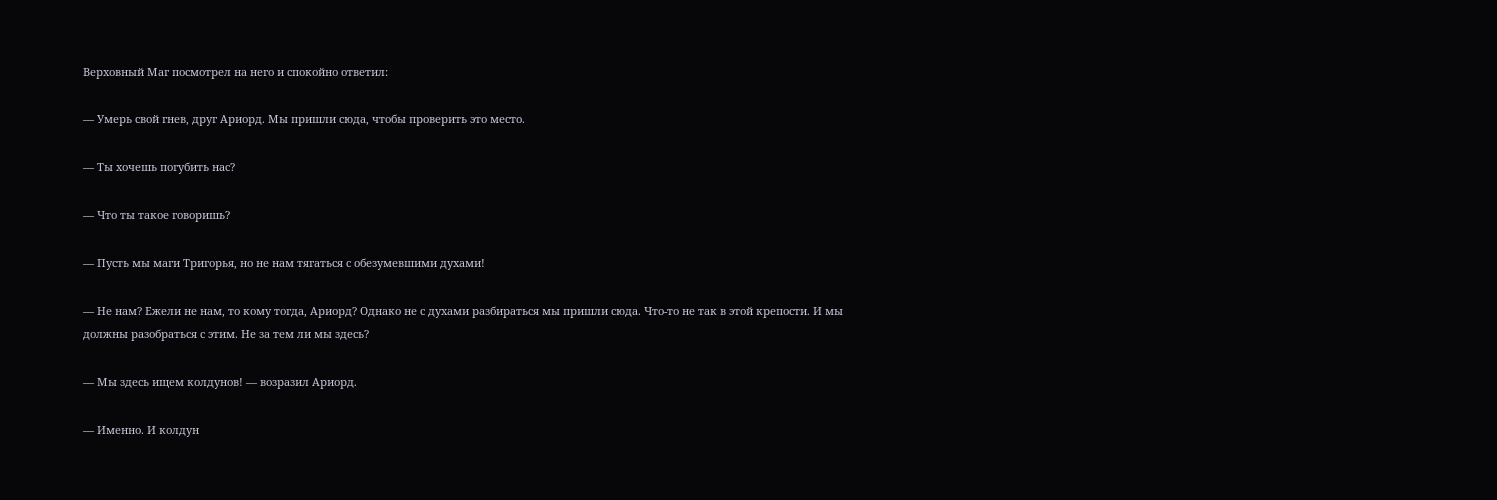Верховный Маг посмотрел на него и спокойно ответил:

— Умерь свой гнев, друг Ариорд. Мы пришли сюда, чтобы проверить это место.

— Ты хочешь погубить нас?

— Что ты такое говоришь?

— Пусть мы маги Тригорья, но не нам тягаться с обезумевшими духами!

— Не нам? Ежели не нам, то кому тогда, Ариорд? Однако не с духами разбираться мы пришли сюда. Что-то не так в этой крепости. И мы должны разобраться с этим. Не за тем ли мы здесь?

— Мы здесь ищем колдунов! — возразил Ариорд.

— Именно. И колдун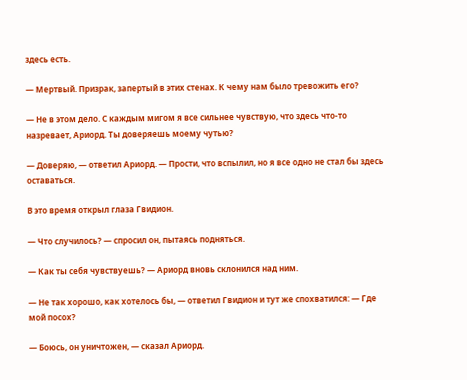здесь есть.

— Мертвый. Призрак, запертый в этих стенах. К чему нам было тревожить его?

— Не в этом дело. С каждым мигом я все сильнее чувствую, что здесь что-то назревает, Ариорд. Ты доверяешь моему чутью?

— Доверяю, — ответил Ариорд. — Прости, что вспылил, но я все одно не стал бы здесь оставаться.

В это время открыл глаза Гвидион.

— Что случилось? — спросил он, пытаясь подняться.

— Как ты себя чувствуешь? — Ариорд вновь склонился над ним.

— Не так хорошо, как хотелось бы, — ответил Гвидион и тут же спохватился: — Где мой посох?

— Боюсь, он уничтожен, — сказал Ариорд.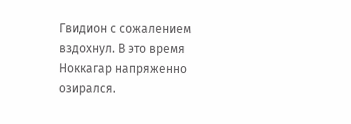Гвидион с сожалением вздохнул. В это время Ноккагар напряженно озирался.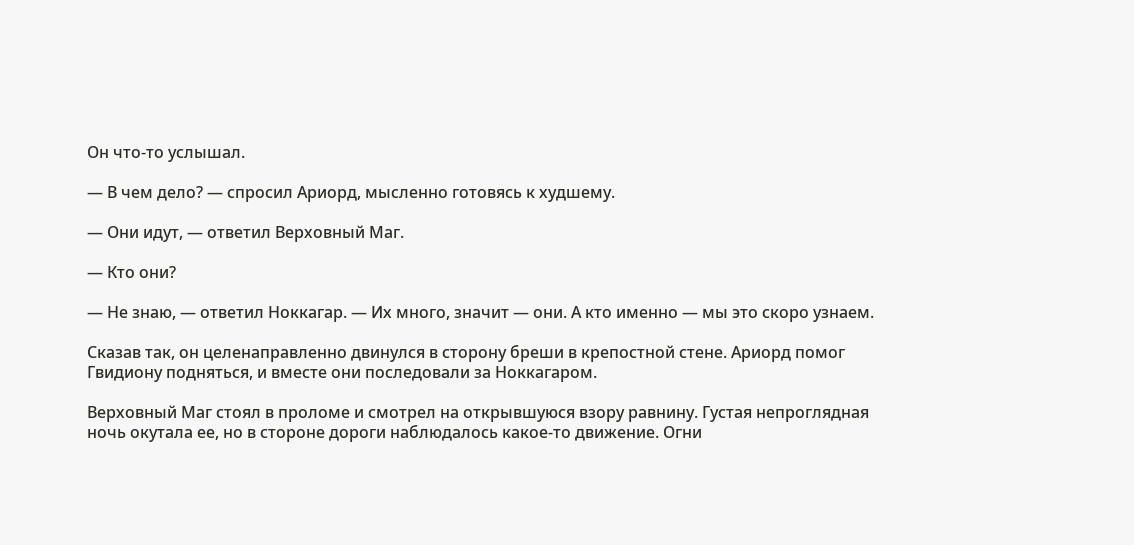Он что-то услышал.

— В чем дело? — спросил Ариорд, мысленно готовясь к худшему.

— Они идут, — ответил Верховный Маг.

— Кто они?

— Не знаю, — ответил Ноккагар. — Их много, значит — они. А кто именно — мы это скоро узнаем.

Сказав так, он целенаправленно двинулся в сторону бреши в крепостной стене. Ариорд помог Гвидиону подняться, и вместе они последовали за Ноккагаром.

Верховный Маг стоял в проломе и смотрел на открывшуюся взору равнину. Густая непроглядная ночь окутала ее, но в стороне дороги наблюдалось какое-то движение. Огни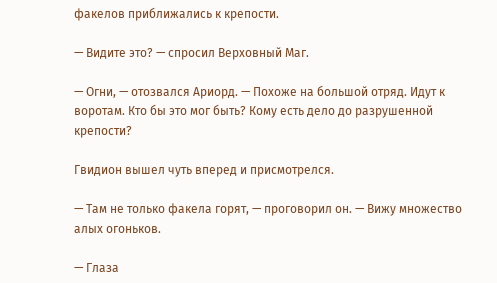факелов приближались к крепости.

— Видите это? — спросил Верховный Маг.

— Огни, — отозвался Ариорд. — Похоже на большой отряд. Идут к воротам. Кто бы это мог быть? Кому есть дело до разрушенной крепости?

Гвидион вышел чуть вперед и присмотрелся.

— Там не только факела горят, — проговорил он. — Вижу множество алых огоньков.

— Глаза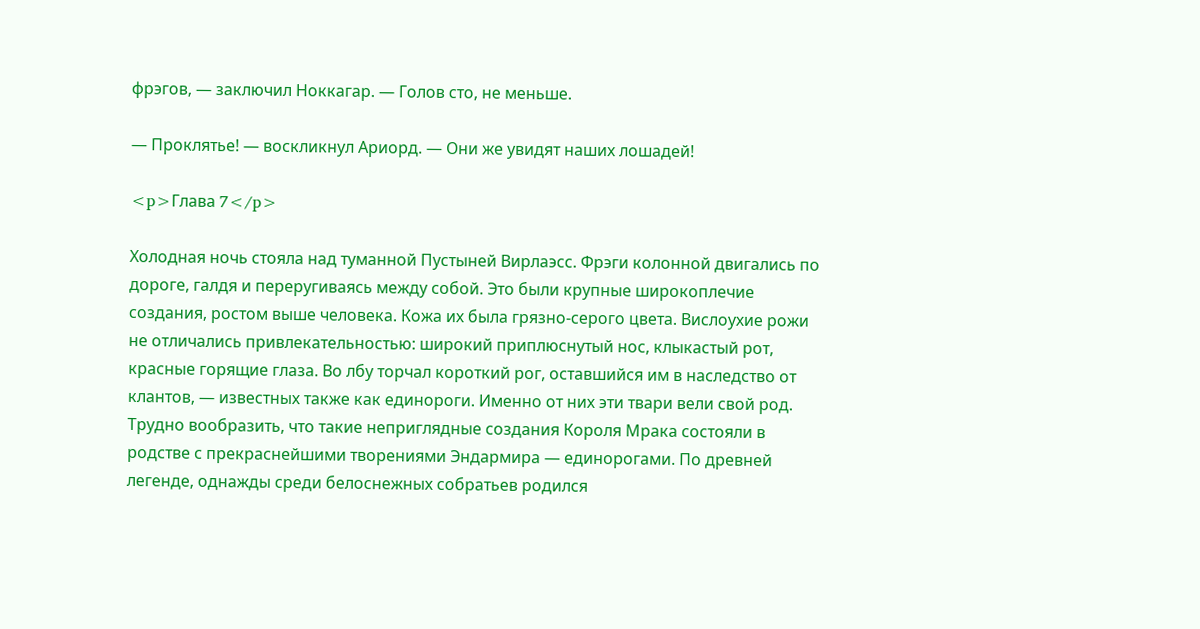фрэгов, — заключил Ноккагар. — Голов сто, не меньше.

— Проклятье! — воскликнул Ариорд. — Они же увидят наших лошадей!

<p>Глава 7</p>

Холодная ночь стояла над туманной Пустыней Вирлаэсс. Фрэги колонной двигались по дороге, галдя и переругиваясь между собой. Это были крупные широкоплечие создания, ростом выше человека. Кожа их была грязно-серого цвета. Вислоухие рожи не отличались привлекательностью: широкий приплюснутый нос, клыкастый рот, красные горящие глаза. Во лбу торчал короткий рог, оставшийся им в наследство от клантов, — известных также как единороги. Именно от них эти твари вели свой род. Трудно вообразить, что такие неприглядные создания Короля Мрака состояли в родстве с прекраснейшими творениями Эндармира — единорогами. По древней легенде, однажды среди белоснежных собратьев родился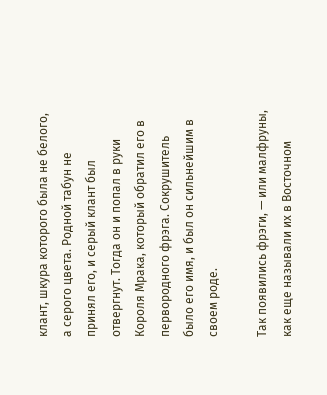клант, шкура которого была не белого, а серого цвета. Родной табун не принял его, и серый клант был отвергнут. Тогда он и попал в руки Короля Мрака, который обратил его в первородного фрэга. Сокрушитель было его имя, и был он сильнейшим в своем роде.

Так появились фрэги, — или малфруны, как еще называли их в Восточном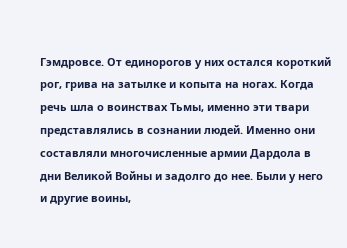Гэмдровсе. От единорогов у них остался короткий рог, грива на затылке и копыта на ногах. Когда речь шла о воинствах Тьмы, именно эти твари представлялись в сознании людей. Именно они составляли многочисленные армии Дардола в дни Великой Войны и задолго до нее. Были у него и другие воины,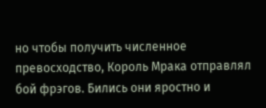но чтобы получить численное превосходство, Король Мрака отправлял бой фрэгов. Бились они яростно и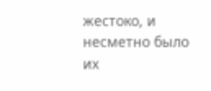жестоко, и несметно было их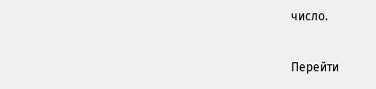число.

Перейти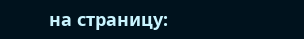на страницу: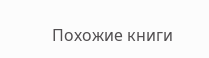Похожие книги